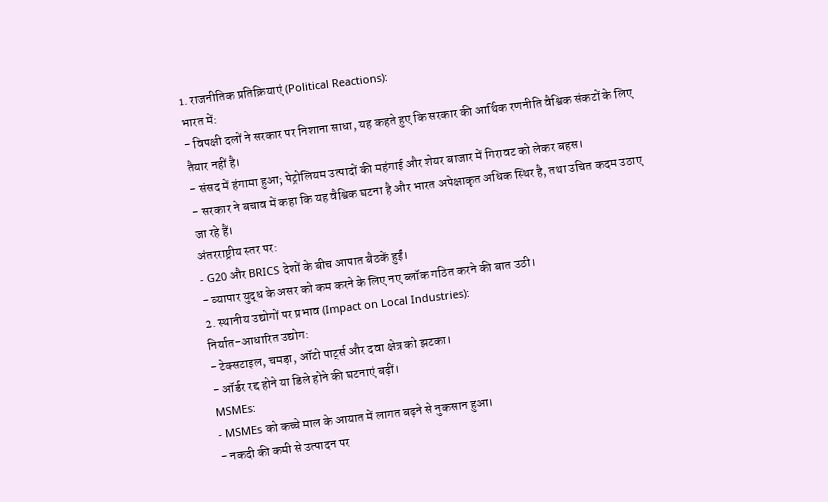1. राजनीतिक प्रतिक्रियाएं (Political Reactions):
भारत में:
- विपक्षी दलों ने सरकार पर निशाना साधा, यह कहते हुए कि सरकार की आर्थिक रणनीति वैश्विक संकटों के लिए तैयार नहीं है।
- संसद में हंगामा हुआ; पेट्रोलियम उत्पादों की महंगाई और शेयर बाजार में गिरावट को लेकर बहस।
- सरकार ने बचाव में कहा कि यह वैश्विक घटना है और भारत अपेक्षाकृत अधिक स्थिर है, तथा उचित कदम उठाए जा रहे हैं।
अंतरराष्ट्रीय स्तर पर:
- G20 और BRICS देशों के बीच आपात बैठकें हुईं।
- व्यापार युद्ध के असर को कम करने के लिए नए ब्लॉक गठित करने की बात उठी।
2. स्थानीय उद्योगों पर प्रभाव (Impact on Local Industries):
निर्यात-आधारित उद्योग:
- टेक्सटाइल, चमड़ा, ऑटो पार्ट्स और दवा क्षेत्र को झटका।
- ऑर्डर रद्द होने या डिले होने की घटनाएं बढ़ीं।
MSMEs:
- MSMEs को कच्चे माल के आयात में लागत बढ़ने से नुकसान हुआ।
- नकदी की कमी से उत्पादन पर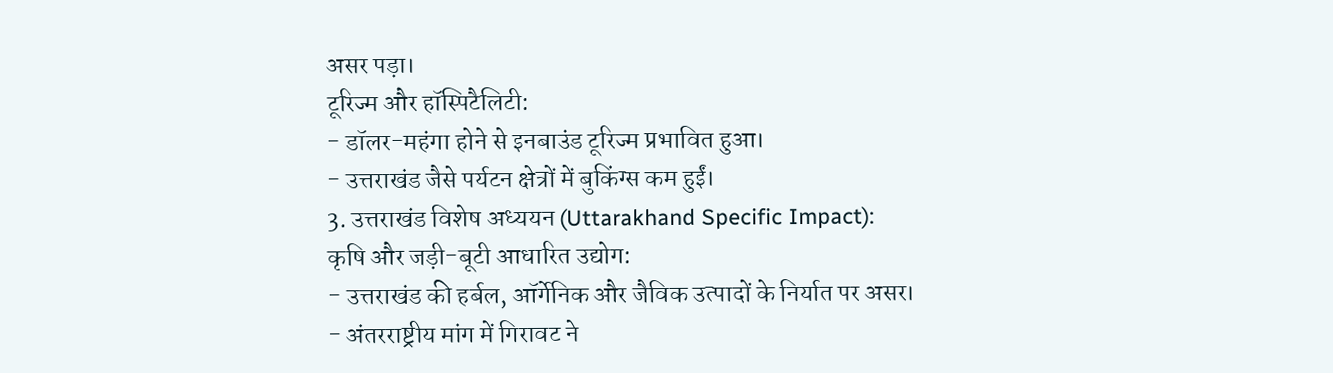असर पड़ा।
टूरिज्म और हॉस्पिटैलिटी:
- डॉलर-महंगा होने से इनबाउंड टूरिज्म प्रभावित हुआ।
- उत्तराखंड जैसे पर्यटन क्षेत्रों में बुकिंग्स कम हुईं।
3. उत्तराखंड विशेष अध्ययन (Uttarakhand Specific Impact):
कृषि और जड़ी-बूटी आधारित उद्योग:
- उत्तराखंड की हर्बल, ऑर्गेनिक और जैविक उत्पादों के निर्यात पर असर।
- अंतरराष्ट्रीय मांग में गिरावट ने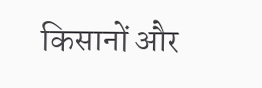किसानों और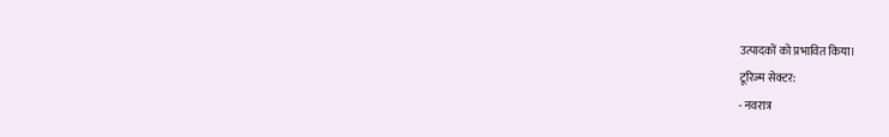उत्पादकों को प्रभावित किया।
टूरिज्म सेक्टर:
- नवरात्र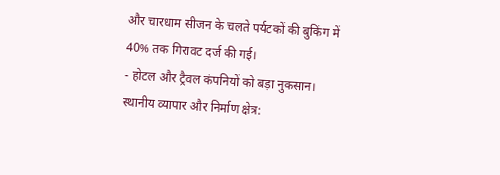और चारधाम सीजन के चलते पर्यटकों की बुकिंग में 40% तक गिरावट दर्ज की गई।
- होटल और ट्रैवल कंपनियों को बड़ा नुकसान।
स्थानीय व्यापार और निर्माण क्षेत्र: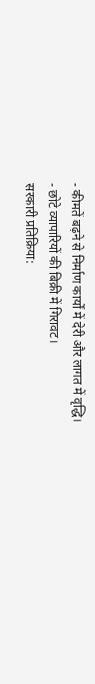- कीमतें बढ़ने से निर्माण कार्यों में देरी और लागत में वृद्धि।
- छोटे व्यापारियों की बिक्री में गिरावट।
सरकारी प्रतिक्रिया: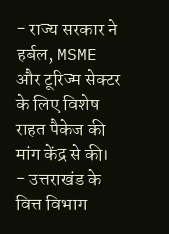- राज्य सरकार ने हर्बल, MSME और टूरिज्म सेक्टर के लिए विशेष राहत पैकेज की मांग केंद्र से की।
- उत्तराखंड के वित्त विभाग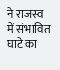ने राजस्व में संभावित घाटे का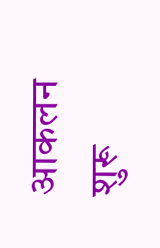आकलन शुरू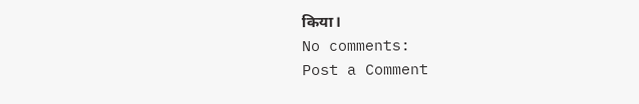किया।
No comments:
Post a Comment